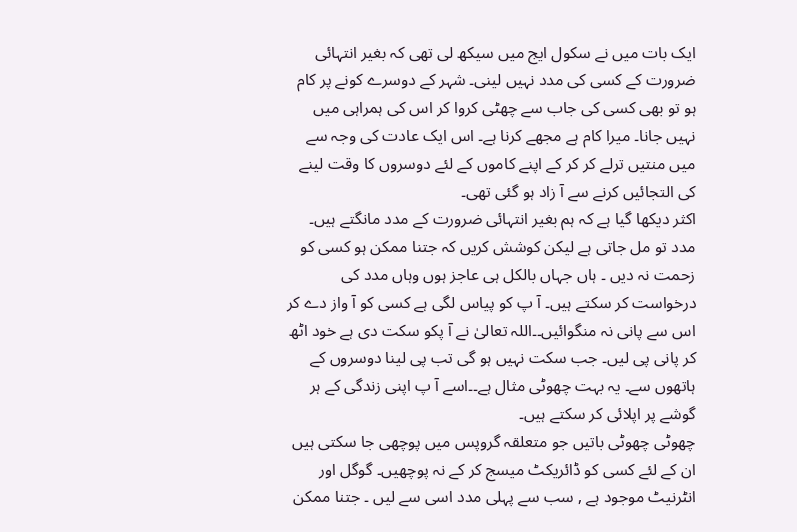ایک بات میں نے سکول ایج میں سیکھ لی تھی کہ بغیر انتہائی ضرورت کے کسی کی مدد نہیں لینی۔ شہر کے دوسرے کونے پر کام ہو تو بھی کسی کی جاب سے چھٹی کروا کر اس کی ہمراہی میں نہیں جانا۔ میرا کام ہے مجھے کرنا ہے۔ اس ایک عادت کی وجہ سے میں منتیں ترلے کر کر کے اپنے کاموں کے لئے دوسروں کا وقت لینے کی التجائیں کرنے سے آ زاد ہو گئی تھی۔
اکثر دیکھا گیا ہے کہ ہم بغیر انتہائی ضرورت کے مدد مانگتے ہیں۔ مدد تو مل جاتی ہے لیکن کوشش کریں کہ جتنا ممکن ہو کسی کو زحمت نہ دیں ۔ ہاں جہاں بالکل ہی عاجز ہوں وہاں مدد کی درخواست کر سکتے ہیں۔ آ پ کو پیاس لگی ہے کسی کو آ واز دے کر اس سے پانی نہ منگوائیں۔۔اللہ تعالیٰ نے آ پکو سکت دی ہے خود اٹھ کر پانی پی لیں۔ جب سکت نہیں ہو گی تب پی لینا دوسروں کے ہاتھوں سے۔ یہ بہت چھوٹی مثال ہے۔۔اسے آ پ اپنی زندگی کے ہر گوشے پر اپلائی کر سکتے ہیں۔
چھوٹی چھوٹی باتیں جو متعلقہ گروپس میں پوچھی جا سکتی ہیں ان کے لئے کسی کو ڈائریکٹ میسج کر کے نہ پوچھیں۔ گوگل اور انٹرنیٹ موجود ہے , سب سے پہلی مدد اسی سے لیں ۔ جتنا ممکن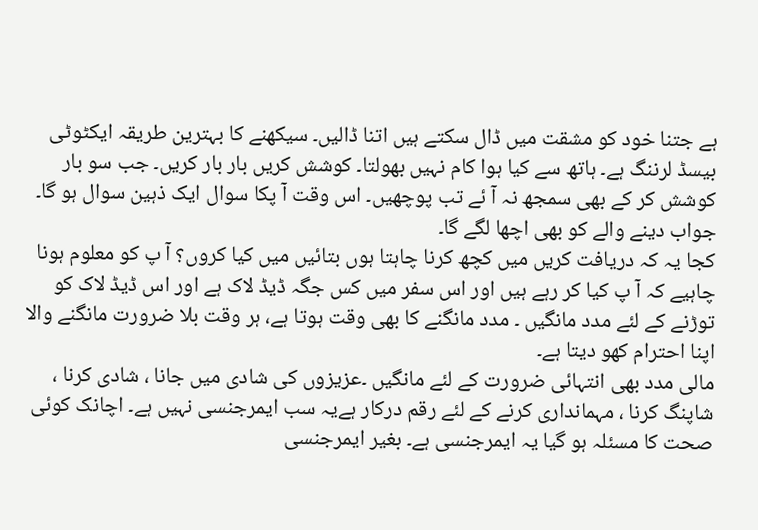ہے جتنا خود کو مشقت میں ڈال سکتے ہیں اتنا ڈالیں۔ سیکھنے کا بہترین طریقہ ایکٹوٹی بیسڈ لرننگ ہے۔ ہاتھ سے کیا ہوا کام نہیں بھولتا۔ کوشش کریں بار بار کریں۔ جب سو بار کوشش کر کے بھی سمجھ نہ آ ئے تب پوچھیں۔ اس وقت آ پکا سوال ایک ذہین سوال ہو گا۔ جواب دینے والے کو بھی اچھا لگے گا۔
کجا یہ کہ دریافت کریں میں کچھ کرنا چاہتا ہوں بتائیں میں کیا کروں؟ آ پ کو معلوم ہونا چاہیے کہ آ پ کیا کر رہے ہیں اور اس سفر میں کس جگہ ڈیڈ لاک ہے اور اس ڈیڈ لاک کو توڑنے کے لئے مدد مانگیں ۔ مدد مانگنے کا بھی وقت ہوتا ہے، ہر وقت بلا ضرورت مانگنے والا اپنا احترام کھو دیتا ہے۔
مالی مدد بھی انتہائی ضرورت کے لئے مانگیں ۔عزیزوں کی شادی میں جانا ، شادی کرنا ، شاپنگ کرنا ، مہمانداری کرنے کے لئے رقم درکار ہےیہ سب ایمرجنسی نہیں ہے۔ اچانک کوئی صحت کا مسئلہ ہو گیا یہ ایمرجنسی ہے۔ بغیر ایمرجنسی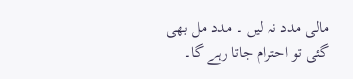مالی مدد نہ لیں ۔ مدد مل بھی گئی تو احترام جاتا رہے گا۔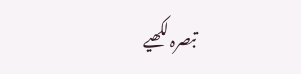تبصرہ لکھیے